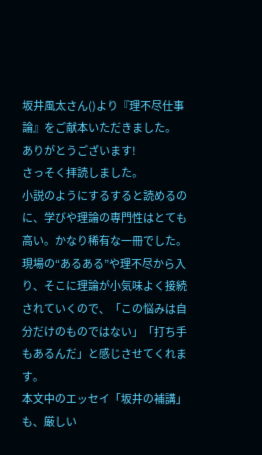坂井風太さん()より『理不尽仕事論』をご献本いただきました。
ありがとうございます!
さっそく拝読しました。
小説のようにするすると読めるのに、学びや理論の専門性はとても高い。かなり稀有な一冊でした。
現場の“あるある”や理不尽から入り、そこに理論が小気味よく接続されていくので、「この悩みは自分だけのものではない」「打ち手もあるんだ」と感じさせてくれます。
本文中のエッセイ「坂井の補講」も、厳しい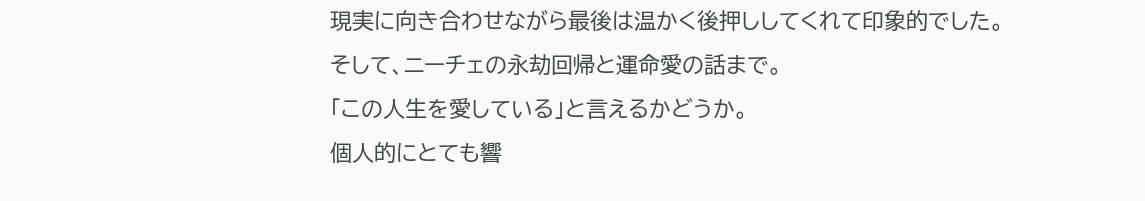現実に向き合わせながら最後は温かく後押ししてくれて印象的でした。
そして、ニーチェの永劫回帰と運命愛の話まで。
「この人生を愛している」と言えるかどうか。
個人的にとても響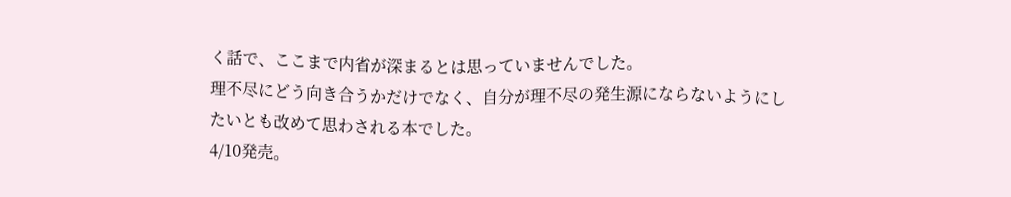く話で、ここまで内省が深まるとは思っていませんでした。
理不尽にどう向き合うかだけでなく、自分が理不尽の発生源にならないようにしたいとも改めて思わされる本でした。
4/10発売。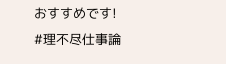おすすめです!
#理不尽仕事論